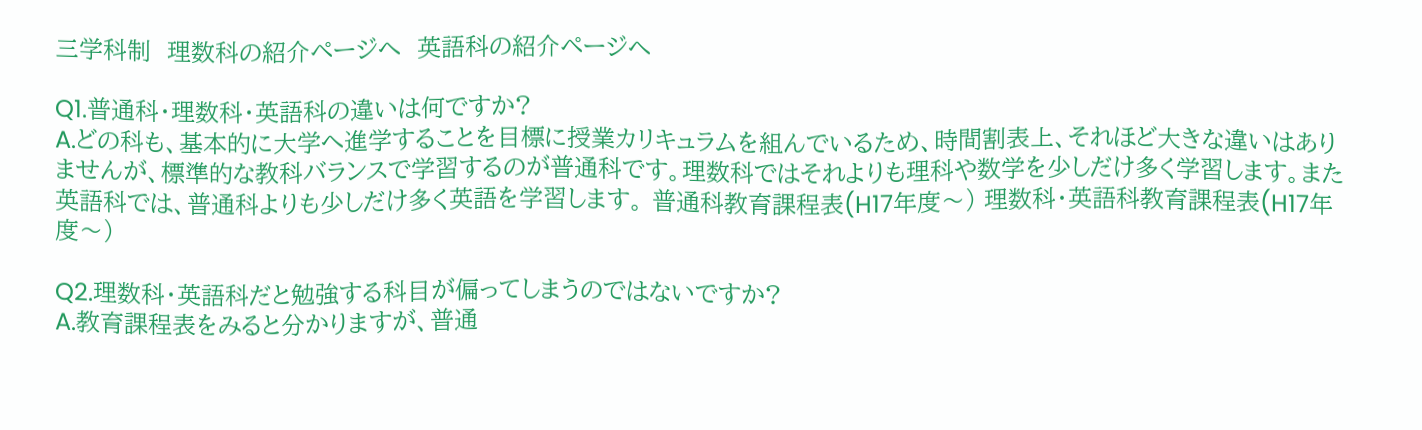三学科制  理数科の紹介ページへ  英語科の紹介ページへ

Q1.普通科・理数科・英語科の違いは何ですか?
A.どの科も、基本的に大学へ進学することを目標に授業カリキュラムを組んでいるため、時間割表上、それほど大きな違いはありませんが、標準的な教科バランスで学習するのが普通科です。理数科ではそれよりも理科や数学を少しだけ多く学習します。また英語科では、普通科よりも少しだけ多く英語を学習します。 普通科教育課程表(H17年度〜) 理数科・英語科教育課程表(H17年度〜)

Q2.理数科・英語科だと勉強する科目が偏ってしまうのではないですか?
A.教育課程表をみると分かりますが、普通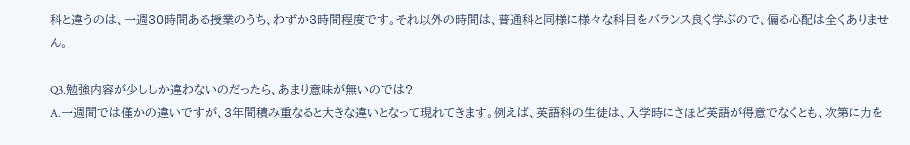科と違うのは、一週30時間ある授業のうち、わずか3時間程度です。それ以外の時間は、普通科と同様に様々な科目をバランス良く学ぶので、偏る心配は全くありません。

Q3.勉強内容が少ししか違わないのだったら、あまり意味が無いのでは?
A.一週間では僅かの違いですが、3年間積み重なると大きな違いとなって現れてきます。例えば、英語科の生徒は、入学時にさほど英語が得意でなくとも、次第に力を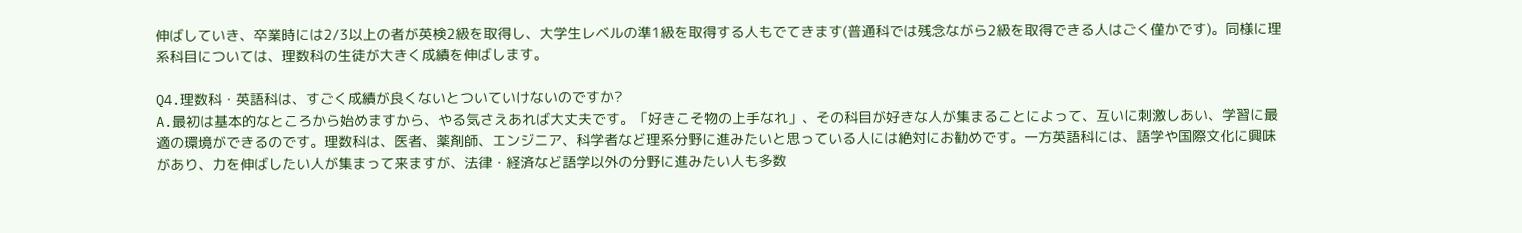伸ばしていき、卒業時には2/3以上の者が英検2級を取得し、大学生レベルの準1級を取得する人もでてきます(普通科では残念ながら2級を取得できる人はごく僅かです)。同様に理系科目については、理数科の生徒が大きく成績を伸ばします。

Q4.理数科・英語科は、すごく成績が良くないとついていけないのですか?
A.最初は基本的なところから始めますから、やる気さえあれば大丈夫です。「好きこそ物の上手なれ」、その科目が好きな人が集まることによって、互いに刺激しあい、学習に最適の環境ができるのです。理数科は、医者、薬剤師、エンジニア、科学者など理系分野に進みたいと思っている人には絶対にお勧めです。一方英語科には、語学や国際文化に興味があり、力を伸ばしたい人が集まって来ますが、法律・経済など語学以外の分野に進みたい人も多数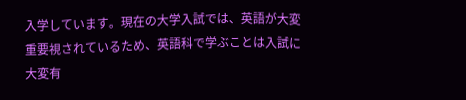入学しています。現在の大学入試では、英語が大変重要視されているため、英語科で学ぶことは入試に大変有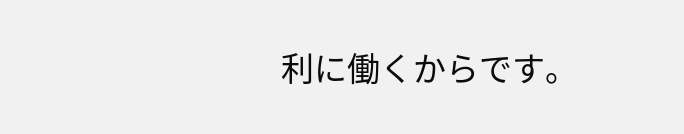利に働くからです。